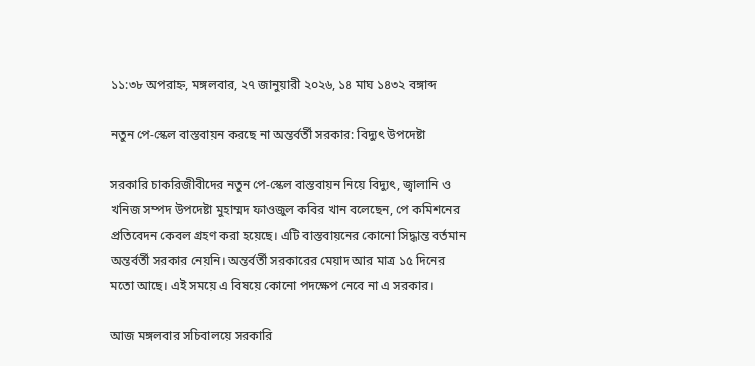১১:৩৮ অপরাহ্ন, মঙ্গলবার, ২৭ জানুয়ারী ২০২৬, ১৪ মাঘ ১৪৩২ বঙ্গাব্দ

নতুন পে-স্কেল বাস্তবায়ন করছে না অন্তর্বর্তী সরকার: বিদ্যুৎ উপদেষ্টা

সরকারি চাকরিজীবীদের নতুন পে-স্কেল বাস্তবায়ন নিয়ে বিদ্যুৎ, জ্বালানি ও খনিজ সম্পদ উপদেষ্টা মুহাম্মদ ফাওজুল কবির খান বলেছেন, পে কমিশনের প্রতিবেদন কেবল গ্রহণ করা হয়েছে। এটি বাস্তবায়নের কোনো সিদ্ধান্ত বর্তমান অন্তর্বর্তী সরকার নেয়নি। অন্তর্বর্তী সরকারের মেয়াদ আর মাত্র ১৫ দিনের মতো আছে। এই সময়ে এ বিষয়ে কোনো পদক্ষেপ নেবে না এ সরকার।

আজ মঙ্গলবার সচিবালয়ে সরকারি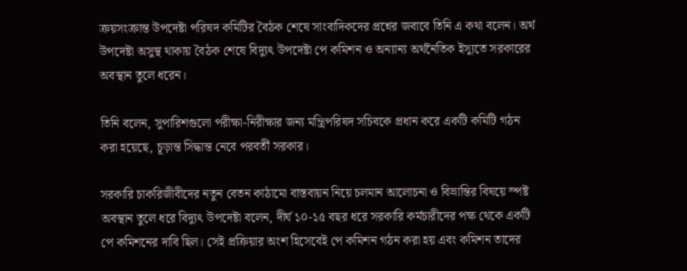ক্রয়সংক্রান্ত উপদেষ্টা পরিষদ কমিটির বৈঠক শেষে সাংবাদিকদের প্রশ্নের জবাবে তিনি এ কথা বলেন। অর্থ উপদেষ্টা অসুস্থ থাকায় বৈঠক শেষে বিদ্যুৎ উপদেষ্টা পে কমিশন ও অন্যান্য অর্থনৈতিক ইস্যুতে সরকারের অবস্থান তুলে ধরেন।

তিনি বলেন, সুপারিশগুলো পরীক্ষা-নিরীক্ষার জন্য মন্ত্রিপরিষদ সচিবকে প্রধান করে একটি কমিটি গঠন করা হয়েছে, চূড়ান্ত সিদ্ধান্ত নেবে পরবর্তী সরকার।

সরকারি চাকরিজীবীদের নতুন বেতন কাঠামো বাস্তবায়ন নিয়ে চলমান আলোচনা ও বিভ্রান্তির বিষয়ে স্পষ্ট অবস্থান তুলে ধরে বিদ্যুৎ উপদেষ্টা বলেন, দীর্ঘ ১০-১৫ বছর ধরে সরকারি কর্মচারীদের পক্ষ থেকে একটি পে কমিশনের দাবি ছিল। সেই প্রক্রিয়ার অংশ হিসেবেই পে কমিশন গঠন করা হয় এবং কমিশন তাদের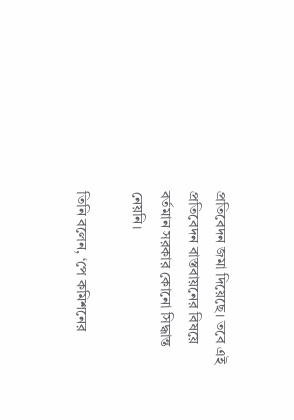প্রতিবেদন জমা দিয়েছে। তবে এই প্রতিবেদন বাস্তবায়নের বিষয়ে বর্তমান সরকার কোনো সিদ্ধান্ত নেয়নি।

তিনি বলেন, ‘পে কমিশনের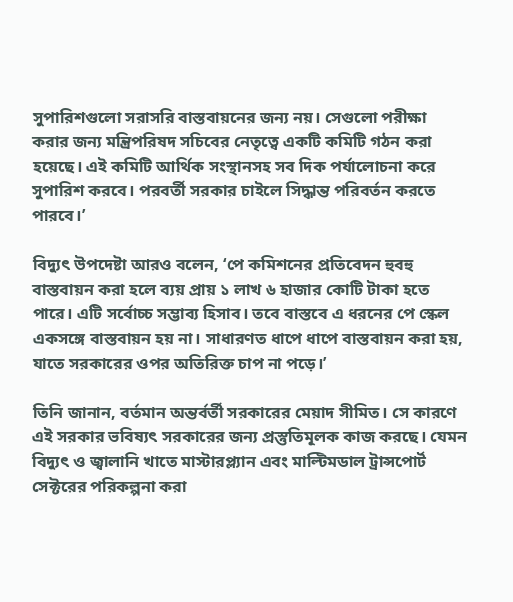সুপারিশগুলো সরাসরি বাস্তবায়নের জন্য নয়। সেগুলো পরীক্ষা করার জন্য মন্ত্রিপরিষদ সচিবের নেতৃত্বে একটি কমিটি গঠন করা হয়েছে। এই কমিটি আর্থিক সংস্থানসহ সব দিক পর্যালোচনা করে সুপারিশ করবে। পরবর্তী সরকার চাইলে সিদ্ধান্ত পরিবর্তন করতে পারবে।’

বিদ্যুৎ উপদেষ্টা আরও বলেন, ‘পে কমিশনের প্রতিবেদন হুবহু বাস্তবায়ন করা হলে ব্যয় প্রায় ১ লাখ ৬ হাজার কোটি টাকা হতে পারে। এটি সর্বোচ্চ সম্ভাব্য হিসাব। তবে বাস্তবে এ ধরনের পে স্কেল একসঙ্গে বাস্তবায়ন হয় না। সাধারণত ধাপে ধাপে বাস্তবায়ন করা হয়, যাতে সরকারের ওপর অতিরিক্ত চাপ না পড়ে।’

তিনি জানান, বর্তমান অন্তর্বর্তী সরকারের মেয়াদ সীমিত। সে কারণে এই সরকার ভবিষ্যৎ সরকারের জন্য প্রস্তুতিমূলক কাজ করছে। যেমন বিদ্যুৎ ও জ্বালানি খাতে মাস্টারপ্ল্যান এবং মাল্টিমডাল ট্রান্সপোর্ট সেক্টরের পরিকল্পনা করা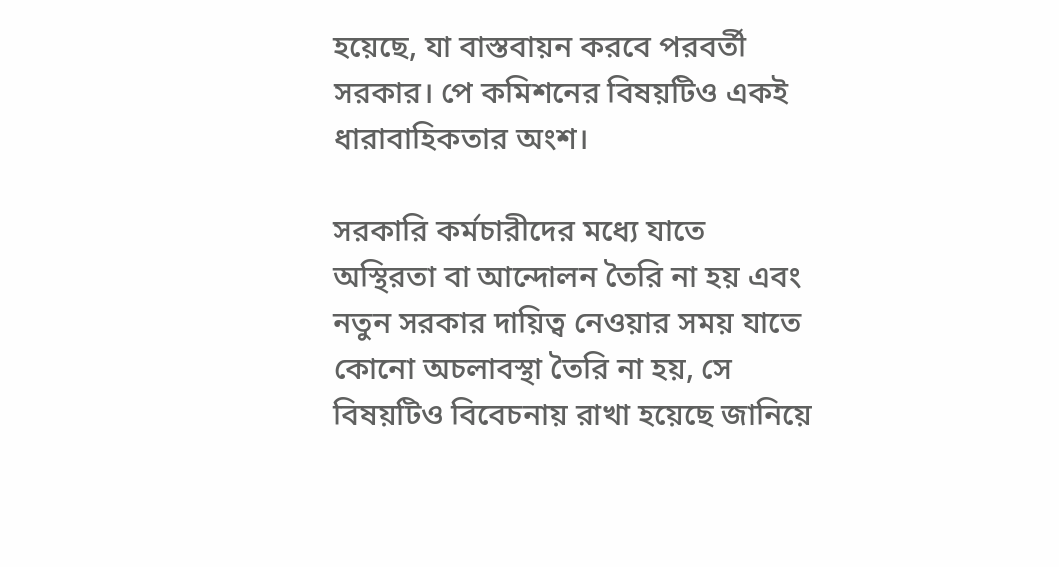হয়েছে, যা বাস্তবায়ন করবে পরবর্তী সরকার। পে কমিশনের বিষয়টিও একই ধারাবাহিকতার অংশ।

সরকারি কর্মচারীদের মধ্যে যাতে অস্থিরতা বা আন্দোলন তৈরি না হয় এবং নতুন সরকার দায়িত্ব নেওয়ার সময় যাতে কোনো অচলাবস্থা তৈরি না হয়, সে বিষয়টিও বিবেচনায় রাখা হয়েছে জানিয়ে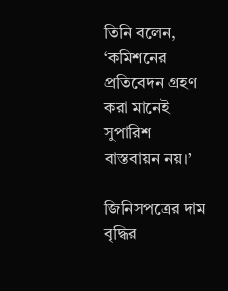তিনি বলেন, ‘কমিশনের প্রতিবেদন গ্রহণ করা মানেই সুপারিশ বাস্তবায়ন নয়।’

জিনিসপত্রের দাম বৃদ্ধির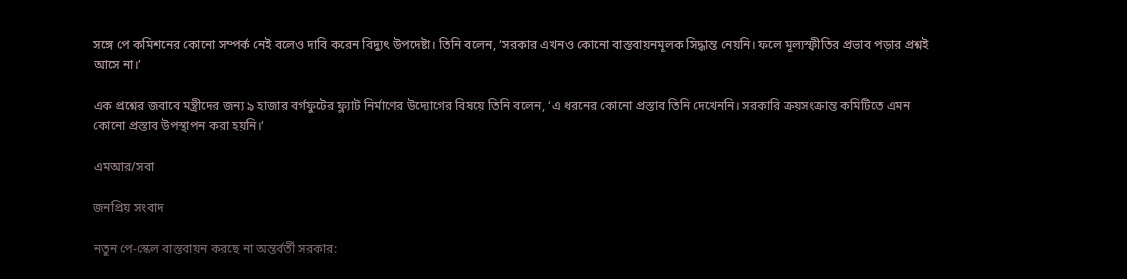সঙ্গে পে কমিশনের কোনো সম্পর্ক নেই বলেও দাবি করেন বিদ্যুৎ উপদেষ্টা। তিনি বলেন, ‘সরকার এখনও কোনো বাস্তবায়নমূলক সিদ্ধান্ত নেয়নি। ফলে মূল্যস্ফীতির প্রভাব পড়ার প্রশ্নই আসে না।’

এক প্রশ্নের জবাবে মন্ত্রীদের জন্য ৯ হাজার বর্গফুটের ফ্ল্যাট নির্মাণের উদ্যোগের বিষয়ে তিনি বলেন, ‘এ ধরনের কোনো প্রস্তাব তিনি দেখেননি। সরকারি ক্রয়সংক্রান্ত কমিটিতে এমন কোনো প্রস্তাব উপস্থাপন করা হয়নি।’

এমআর/সবা

জনপ্রিয় সংবাদ

নতুন পে-স্কেল বাস্তবায়ন করছে না অন্তর্বর্তী সরকার: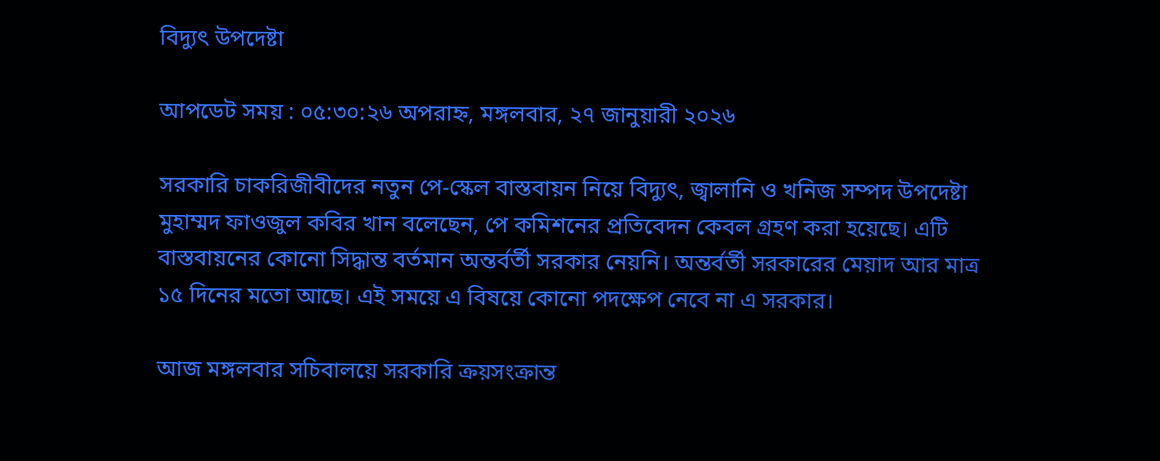বিদ্যুৎ উপদেষ্টা

আপডেট সময় : ০৫:৩০:২৬ অপরাহ্ন, মঙ্গলবার, ২৭ জানুয়ারী ২০২৬

সরকারি চাকরিজীবীদের নতুন পে-স্কেল বাস্তবায়ন নিয়ে বিদ্যুৎ, জ্বালানি ও খনিজ সম্পদ উপদেষ্টা মুহাম্মদ ফাওজুল কবির খান বলেছেন, পে কমিশনের প্রতিবেদন কেবল গ্রহণ করা হয়েছে। এটি বাস্তবায়নের কোনো সিদ্ধান্ত বর্তমান অন্তর্বর্তী সরকার নেয়নি। অন্তর্বর্তী সরকারের মেয়াদ আর মাত্র ১৫ দিনের মতো আছে। এই সময়ে এ বিষয়ে কোনো পদক্ষেপ নেবে না এ সরকার।

আজ মঙ্গলবার সচিবালয়ে সরকারি ক্রয়সংক্রান্ত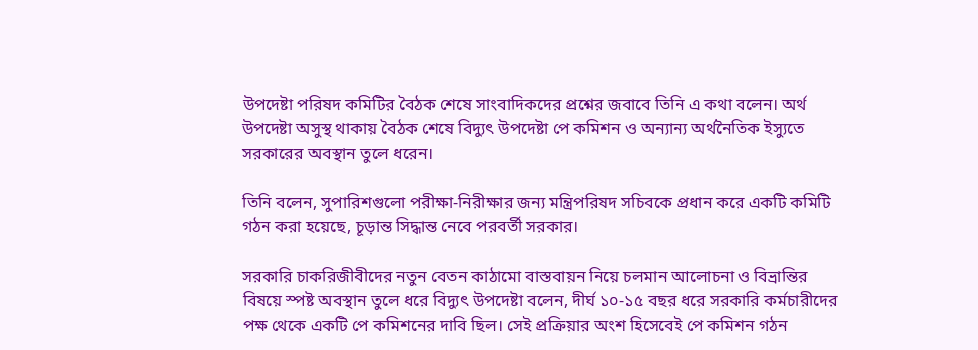উপদেষ্টা পরিষদ কমিটির বৈঠক শেষে সাংবাদিকদের প্রশ্নের জবাবে তিনি এ কথা বলেন। অর্থ উপদেষ্টা অসুস্থ থাকায় বৈঠক শেষে বিদ্যুৎ উপদেষ্টা পে কমিশন ও অন্যান্য অর্থনৈতিক ইস্যুতে সরকারের অবস্থান তুলে ধরেন।

তিনি বলেন, সুপারিশগুলো পরীক্ষা-নিরীক্ষার জন্য মন্ত্রিপরিষদ সচিবকে প্রধান করে একটি কমিটি গঠন করা হয়েছে, চূড়ান্ত সিদ্ধান্ত নেবে পরবর্তী সরকার।

সরকারি চাকরিজীবীদের নতুন বেতন কাঠামো বাস্তবায়ন নিয়ে চলমান আলোচনা ও বিভ্রান্তির বিষয়ে স্পষ্ট অবস্থান তুলে ধরে বিদ্যুৎ উপদেষ্টা বলেন, দীর্ঘ ১০-১৫ বছর ধরে সরকারি কর্মচারীদের পক্ষ থেকে একটি পে কমিশনের দাবি ছিল। সেই প্রক্রিয়ার অংশ হিসেবেই পে কমিশন গঠন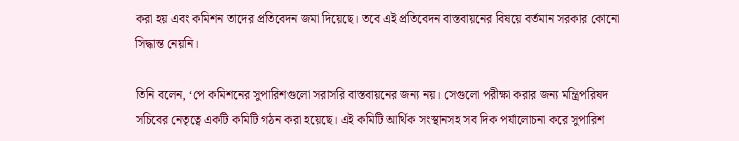করা হয় এবং কমিশন তাদের প্রতিবেদন জমা দিয়েছে। তবে এই প্রতিবেদন বাস্তবায়নের বিষয়ে বর্তমান সরকার কোনো সিদ্ধান্ত নেয়নি।

তিনি বলেন, ‘পে কমিশনের সুপারিশগুলো সরাসরি বাস্তবায়নের জন্য নয়। সেগুলো পরীক্ষা করার জন্য মন্ত্রিপরিষদ সচিবের নেতৃত্বে একটি কমিটি গঠন করা হয়েছে। এই কমিটি আর্থিক সংস্থানসহ সব দিক পর্যালোচনা করে সুপারিশ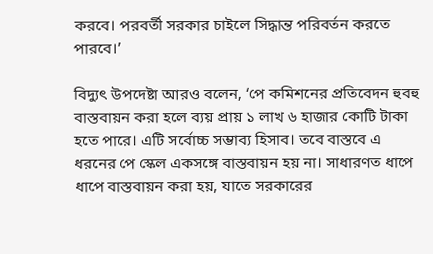করবে। পরবর্তী সরকার চাইলে সিদ্ধান্ত পরিবর্তন করতে পারবে।’

বিদ্যুৎ উপদেষ্টা আরও বলেন, ‘পে কমিশনের প্রতিবেদন হুবহু বাস্তবায়ন করা হলে ব্যয় প্রায় ১ লাখ ৬ হাজার কোটি টাকা হতে পারে। এটি সর্বোচ্চ সম্ভাব্য হিসাব। তবে বাস্তবে এ ধরনের পে স্কেল একসঙ্গে বাস্তবায়ন হয় না। সাধারণত ধাপে ধাপে বাস্তবায়ন করা হয়, যাতে সরকারের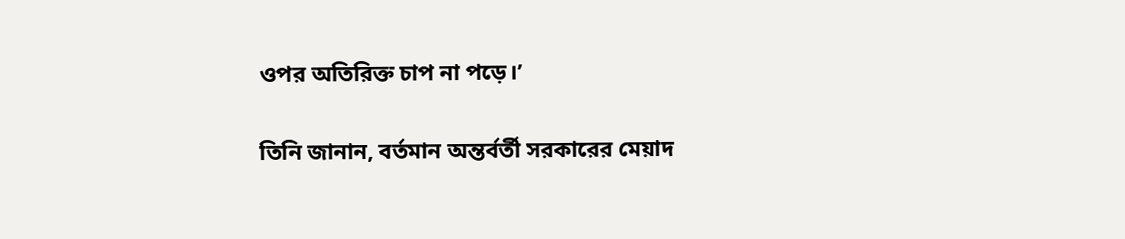ওপর অতিরিক্ত চাপ না পড়ে।’

তিনি জানান, বর্তমান অন্তর্বর্তী সরকারের মেয়াদ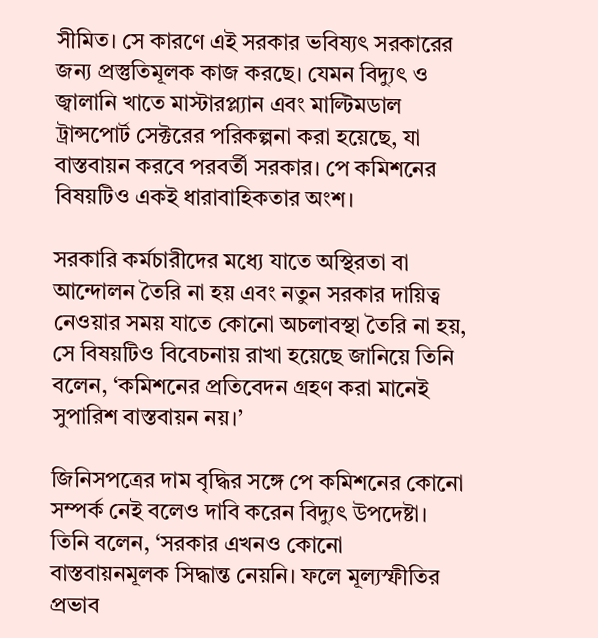সীমিত। সে কারণে এই সরকার ভবিষ্যৎ সরকারের জন্য প্রস্তুতিমূলক কাজ করছে। যেমন বিদ্যুৎ ও জ্বালানি খাতে মাস্টারপ্ল্যান এবং মাল্টিমডাল ট্রান্সপোর্ট সেক্টরের পরিকল্পনা করা হয়েছে, যা বাস্তবায়ন করবে পরবর্তী সরকার। পে কমিশনের বিষয়টিও একই ধারাবাহিকতার অংশ।

সরকারি কর্মচারীদের মধ্যে যাতে অস্থিরতা বা আন্দোলন তৈরি না হয় এবং নতুন সরকার দায়িত্ব নেওয়ার সময় যাতে কোনো অচলাবস্থা তৈরি না হয়, সে বিষয়টিও বিবেচনায় রাখা হয়েছে জানিয়ে তিনি বলেন, ‘কমিশনের প্রতিবেদন গ্রহণ করা মানেই সুপারিশ বাস্তবায়ন নয়।’

জিনিসপত্রের দাম বৃদ্ধির সঙ্গে পে কমিশনের কোনো সম্পর্ক নেই বলেও দাবি করেন বিদ্যুৎ উপদেষ্টা। তিনি বলেন, ‘সরকার এখনও কোনো বাস্তবায়নমূলক সিদ্ধান্ত নেয়নি। ফলে মূল্যস্ফীতির প্রভাব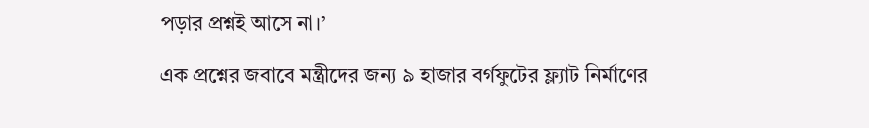পড়ার প্রশ্নই আসে না।’

এক প্রশ্নের জবাবে মন্ত্রীদের জন্য ৯ হাজার বর্গফুটের ফ্ল্যাট নির্মাণের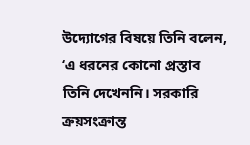উদ্যোগের বিষয়ে তিনি বলেন, ‘এ ধরনের কোনো প্রস্তাব তিনি দেখেননি। সরকারি ক্রয়সংক্রান্ত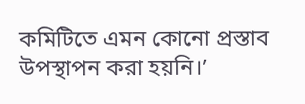কমিটিতে এমন কোনো প্রস্তাব উপস্থাপন করা হয়নি।’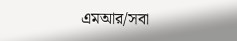এমআর/সবা